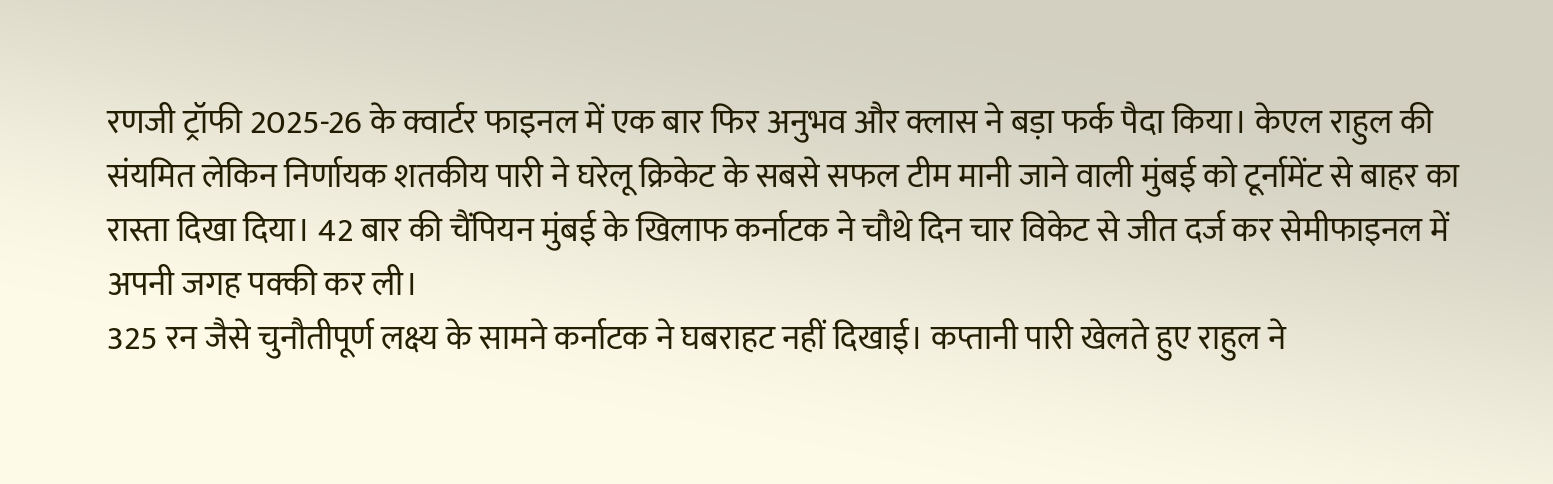रणजी ट्रॉफी 2025-26 के क्वार्टर फाइनल में एक बार फिर अनुभव और क्लास ने बड़ा फर्क पैदा किया। केएल राहुल की संयमित लेकिन निर्णायक शतकीय पारी ने घरेलू क्रिकेट के सबसे सफल टीम मानी जाने वाली मुंबई को टूर्नामेंट से बाहर का रास्ता दिखा दिया। 42 बार की चैंपियन मुंबई के खिलाफ कर्नाटक ने चौथे दिन चार विकेट से जीत दर्ज कर सेमीफाइनल में अपनी जगह पक्की कर ली।
325 रन जैसे चुनौतीपूर्ण लक्ष्य के सामने कर्नाटक ने घबराहट नहीं दिखाई। कप्तानी पारी खेलते हुए राहुल ने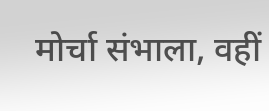मोर्चा संभाला, वहीं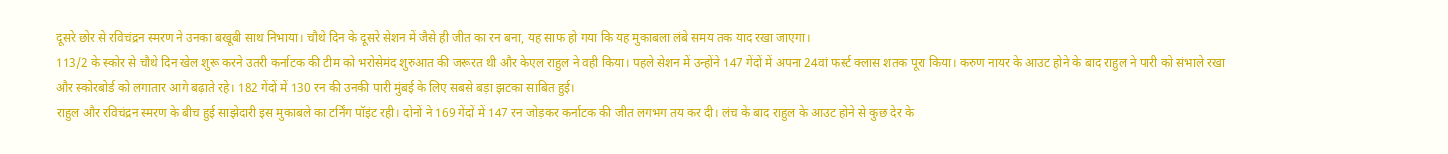दूसरे छोर से रविचंद्रन स्मरण ने उनका बखूबी साथ निभाया। चौथे दिन के दूसरे सेशन में जैसे ही जीत का रन बना, यह साफ हो गया कि यह मुकाबला लंबे समय तक याद रखा जाएगा।
113/2 के स्कोर से चौथे दिन खेल शुरू करने उतरी कर्नाटक की टीम को भरोसेमंद शुरुआत की जरूरत थी और केएल राहुल ने वही किया। पहले सेशन में उन्होंने 147 गेंदों में अपना 24वां फर्स्ट क्लास शतक पूरा किया। करुण नायर के आउट होने के बाद राहुल ने पारी को संभाले रखा और स्कोरबोर्ड को लगातार आगे बढ़ाते रहे। 182 गेंदों में 130 रन की उनकी पारी मुंबई के लिए सबसे बड़ा झटका साबित हुई।
राहुल और रविचंद्रन स्मरण के बीच हुई साझेदारी इस मुकाबले का टर्निंग पॉइंट रही। दोनों ने 169 गेंदों में 147 रन जोड़कर कर्नाटक की जीत लगभग तय कर दी। लंच के बाद राहुल के आउट होने से कुछ देर के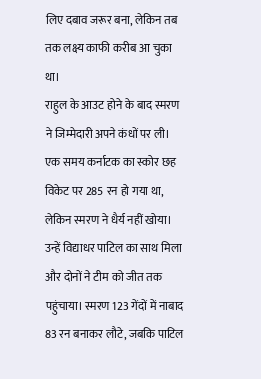लिए दबाव जरूर बना, लेकिन तब तक लक्ष्य काफी करीब आ चुका था।
राहुल के आउट होने के बाद स्मरण ने जिम्मेदारी अपने कंधों पर ली। एक समय कर्नाटक का स्कोर छह विकेट पर 285 रन हो गया था, लेकिन स्मरण ने धैर्य नहीं खोया। उन्हें विद्याधर पाटिल का साथ मिला और दोनों ने टीम को जीत तक पहुंचाया। स्मरण 123 गेंदों में नाबाद 83 रन बनाकर लौटे, जबकि पाटिल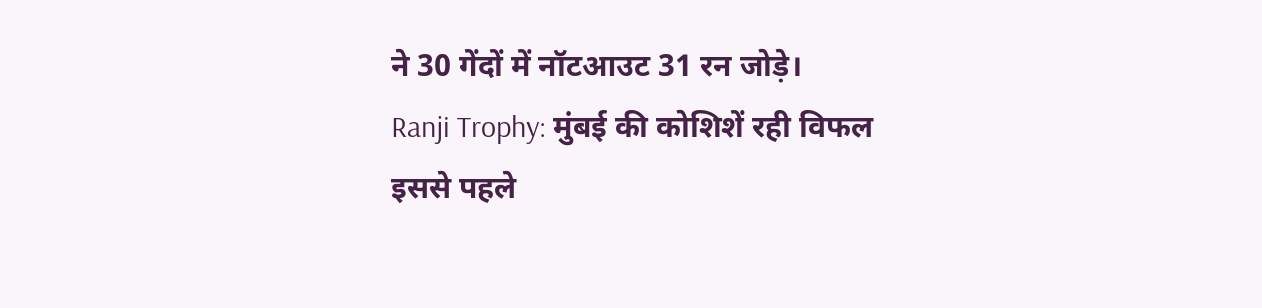ने 30 गेंदों में नॉटआउट 31 रन जोड़े।
Ranji Trophy: मुंबई की कोशिशें रही विफल
इससे पहले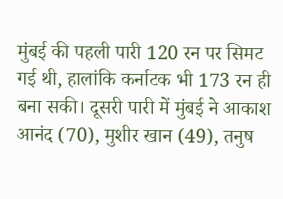मुंबई की पहली पारी 120 रन पर सिमट गई थी, हालांकि कर्नाटक भी 173 रन ही बना सकी। दूसरी पारी में मुंबई ने आकाश आनंद (70), मुशीर खान (49), तनुष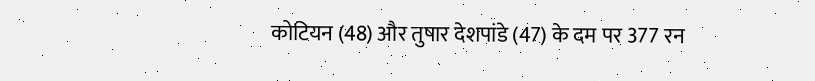कोटियन (48) और तुषार देशपांडे (47) के दम पर 377 रन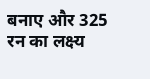बनाए और 325 रन का लक्ष्य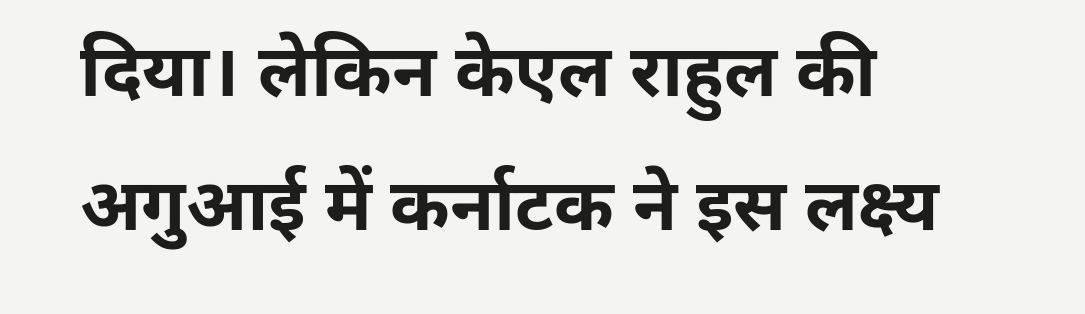दिया। लेकिन केएल राहुल की अगुआई में कर्नाटक ने इस लक्ष्य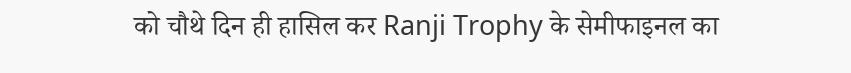को चौथे दिन ही हासिल कर Ranji Trophy के सेमीफाइनल का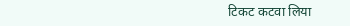टिकट कटवा लिया